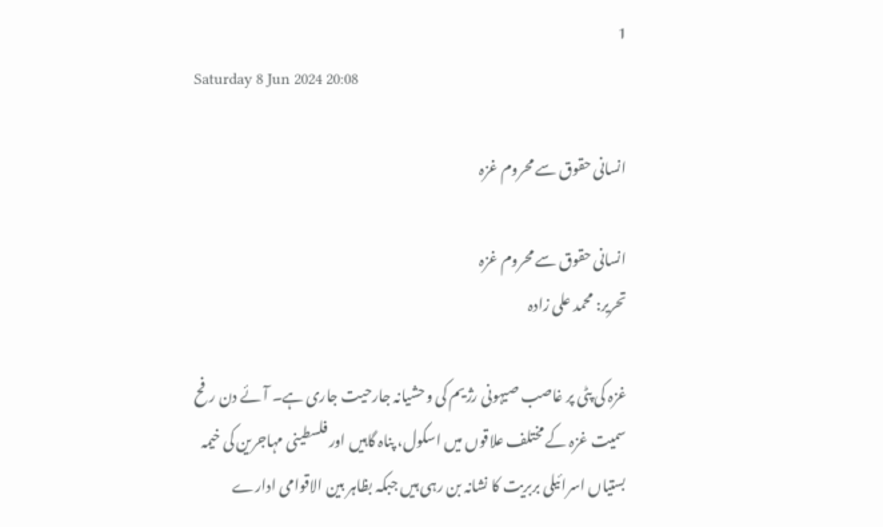1
Saturday 8 Jun 2024 20:08

انسانی حقوق سے محروم غزہ

انسانی حقوق سے محروم غزہ
تحریر: محمد علی زادہ

غزہ کی پٹی پر غاصب صیہونی رژیم کی وحشیانہ جارحیت جاری ہے۔ آئے دن رفح سمیت غزہ کے مختلف علاقوں میں اسکول، پناہ گاہیں اور فلسطینی مہاجرین کی خیمہ بستیاں اسرائیلی بربریت کا نشانہ بن رہی ہیں جبکہ بظاہر بین الاقوامی ادارے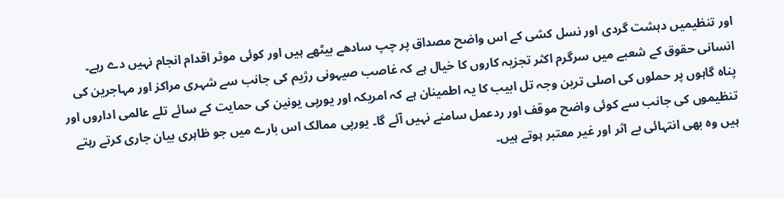اور تنظیمیں دہشت گردی اور نسل کشی کے اس واضح مصداق پر چپ سادھے بیٹھے ہیں اور کوئی موثر اقدام انجام نہیں دے رہے۔ انسانی حقوق کے شعبے میں سرگرم اکثر تجزیہ کاروں کا خیال ہے کہ غاصب صیہونی رژیم کی جانب سے شہری مراکز اور مہاجرین کی پناہ گاہوں پر حملوں کی اصلی ترین وجہ تل ابیب کا یہ اطمینان ہے کہ امریکہ اور یورپی یونین کی حمایت کے سائے تلے عالمی اداروں اور تنظیموں کی جانب سے کوئی واضح موقف اور ردعمل سامنے نہیں آئے گا۔ یورپی ممالک اس بارے میں جو ظاہری بیان جاری کرتے رہتے ہیں وہ بھی انتہائی بے اثر اور غیر معتبر ہوتے ہیں۔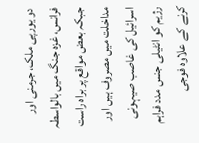دو یورپی ملک، جرمنی اور فرانس، غزہ جنگ میں بالواسطہ جبکہ بعض مواقع پر براہ راست مداخلت میں مصروف ہیں اور اسرائیل کی غاصب صیہونی رژیم کو انٹیلی جنس مدد فراہم کرنے کے علاوہ فوجی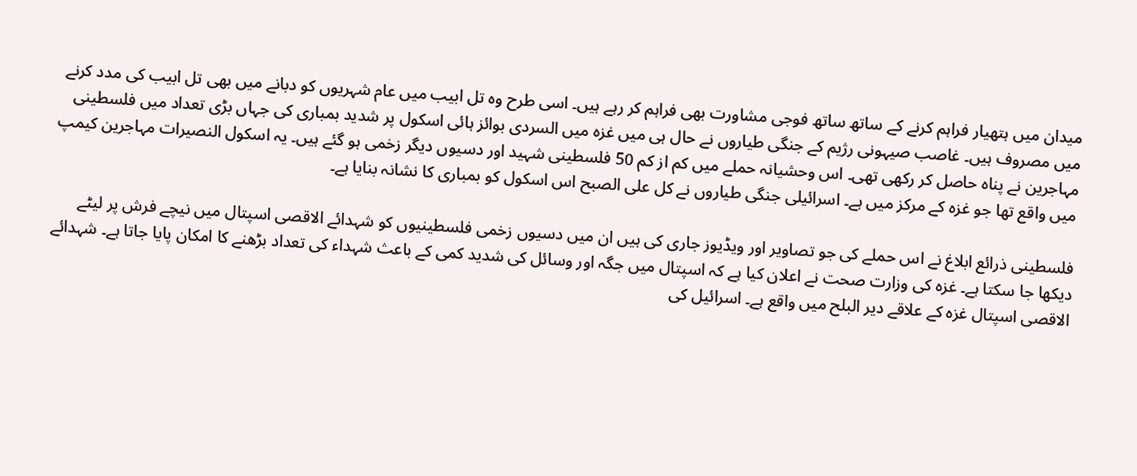میدان میں ہتھیار فراہم کرنے کے ساتھ ساتھ فوجی مشاورت بھی فراہم کر رہے ہیں۔ اسی طرح وہ تل ابیب میں عام شہریوں کو دبانے میں بھی تل ابیب کی مدد کرنے میں مصروف ہیں۔ غاصب صیہونی رژیم کے جنگی طیاروں نے حال ہی میں غزہ میں السردی بوائز ہائی اسکول پر شدید بمباری کی جہاں بڑی تعداد میں فلسطینی مہاجرین نے پناہ حاصل کر رکھی تھی۔ اس وحشیانہ حملے میں کم از کم 50 فلسطینی شہید اور دسیوں دیگر زخمی ہو گئے ہیں۔ یہ اسکول النصیرات مہاجرین کیمپ میں واقع تھا جو غزہ کے مرکز میں ہے۔ اسرائیلی جنگی طیاروں نے کل علی الصبح اس اسکول کو بمباری کا نشانہ بنایا ہے۔

فلسطینی ذرائع ابلاغ نے اس حملے کی جو تصاویر اور ویڈیوز جاری کی ہیں ان میں دسیوں زخمی فلسطینیوں کو شہدائے الاقصی اسپتال میں نیچے فرش پر لیٹے دیکھا جا سکتا ہے۔ غزہ کی وزارت صحت نے اعلان کیا ہے کہ اسپتال میں جگہ اور وسائل کی شدید کمی کے باعث شہداء کی تعداد بڑھنے کا امکان پایا جاتا ہے۔ شہدائے الاقصی اسپتال غزہ کے علاقے دیر البلح میں واقع ہے۔ اسرائیل کی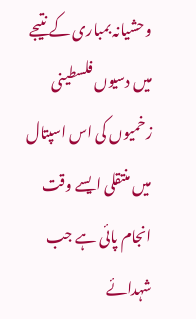وحشیانہ بمباری کے نتیجے میں دسیوں فلسطینی زخمیوں کی اس اسپتال میں منتقلی ایسے وقت انجام پائی ہے جب شہدائے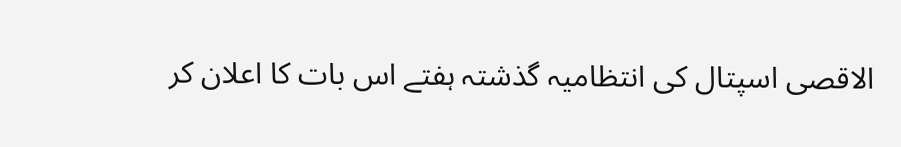الاقصی اسپتال کی انتظامیہ گذشتہ ہفتے اس بات کا اعلان کر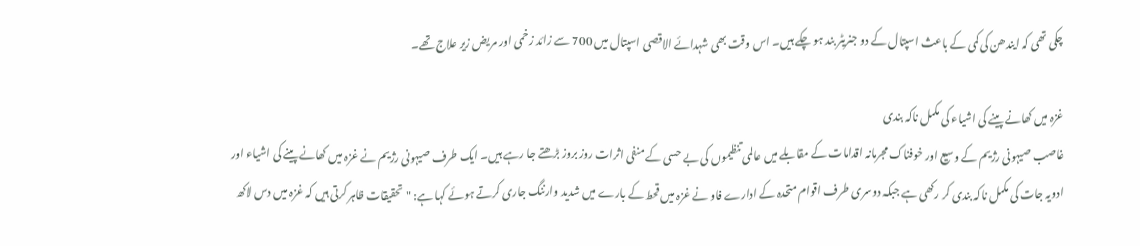چکی تھی کہ ایندھن کی کمی کے باعث اسپتال کے دو جنریٹر بند ہو چکے ہیں۔ اس وقت بھی شہدائے الاقصی اسپتال میں 700 سے زائد زخمی اور مریض زیر علاج تھے۔

غزہ میں کھانے پینے کی اشیاء کی مکمل ناکہ بندی
غاصب صیہونی رژیم کے وسیع اور خوفناک مجرمانہ اقدامات کے مقابلے میں عالمی تنظیموں کی بے حسی کے منفی اثرات روز بروز بڑھتے جا رہے ہیں۔ ایک طرف صیہونی رژیم نے غزہ میں کھانے پینے کی اشیاء اور ادویہ جات کی مکمل ناکہ بندی کر رکھی ہے جبکہ دوسری طرف اقوام متحدہ کے ادارے فاو نے غزہ میں قحط کے بارے میں شدید وارننگ جاری کرتے ہوئے کہا ہے: "تحقیقات ظاہر کرتی ہیں کہ غزہ میں دس لاکھ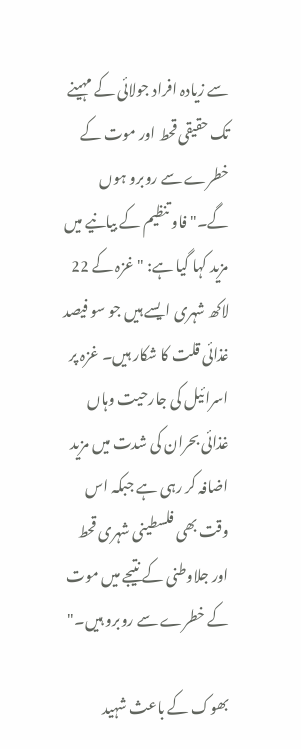سے زیادہ افراد جولائی کے مہینے تک حقیقی قحط اور موت کے خطرے سے روبرو ہوں گے۔" فاو تنظیم کے بیانیے میں مزید کہا گیا ہے: "غزہ کے 22 لاکھ شہری ایسے ہیں جو سو فیصد غذائی قلت کا شکار ہیں۔ غزہ پر اسرائیل کی جارحیت وہاں غذائی بحران کی شدت میں مزید اضافہ کر رہی ہے جبکہ اس وقت بھی فلسطینی شہری قحط اور جلاوطنی کے نتیجے میں موت کے خطرے سے روبرو ہیں۔"

بھوک کے باعث شہید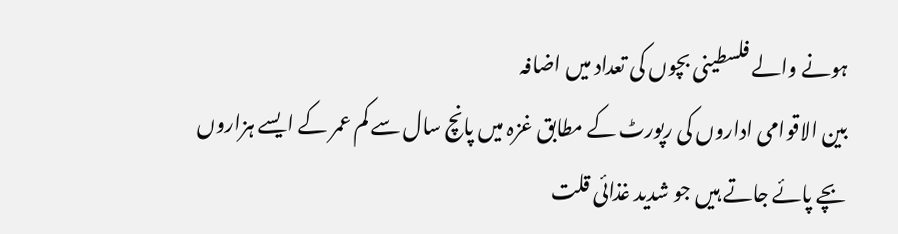ہونے والے فلسطینی بچوں کی تعداد میں اضافہ
بین الاقوامی اداروں کی رپورٹ کے مطابق غزہ میں پانچ سال سے کم عمر کے ایسے ہزاروں بچے پائے جاتے ہیں جو شدید غذائی قلت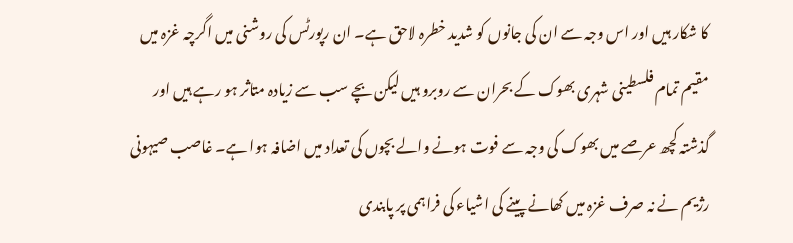کا شکار ہیں اور اس وجہ سے ان کی جانوں کو شدید خطرہ لاحق ہے۔ ان رپورٹس کی روشنی میں اگرچہ غزہ میں مقیم تمام فلسطینی شہری بھوک کے بحران سے روبرو ہیں لیکن بچے سب سے زیادہ متاثر ہو رہے ہیں اور گذشتہ کچھ عرصے میں بھوک کی وجہ سے فوت ہونے والے بچوں کی تعداد میں اضافہ ہوا ہے۔ غاصب صیہونی رژیم نے نہ صرف غزہ میں کھانے پینے کی اشیاء کی فراہمی پر پابندی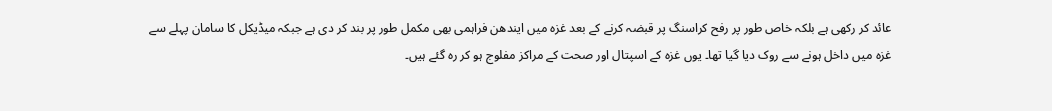عائد کر رکھی ہے بلکہ خاص طور پر رفح کراسنگ پر قبضہ کرنے کے بعد غزہ میں ایندھن فراہمی بھی مکمل طور پر بند کر دی ہے جبکہ میڈیکل کا سامان پہلے سے غزہ میں داخل ہونے سے روک دیا گیا تھا۔ یوں غزہ کے اسپتال اور صحت کے مراکز مفلوج ہو کر رہ گئے ہیں۔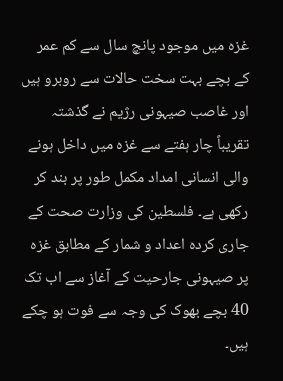غزہ میں موجود پانچ سال سے کم عمر کے بچے بہت سخت حالات سے روبرو ہیں اور غاصب صیہونی رژیم نے گذشتہ تقریباً چار ہفتے سے غزہ میں داخل ہونے والی انسانی امداد مکمل طور پر بند کر رکھی ہے۔ فلسطین کی وزارت صحت کے جاری کردہ اعداد و شمار کے مطابق غزہ پر صیہونی جارحیت کے آغاز سے اب تک 40 بچے بھوک کی وجہ سے فوت ہو چکے ہیں۔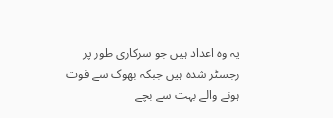یہ وہ اعداد ہیں جو سرکاری طور پر رجسٹر شدہ ہیں جبکہ بھوک سے فوت ہونے والے بہت سے بچے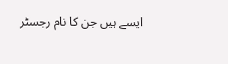ایسے ہیں جن کا نام رجسٹر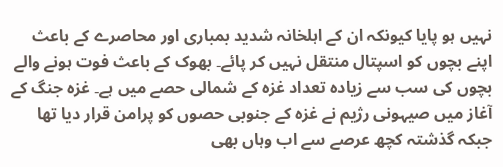نہیں ہو پایا کیونکہ ان کے اہلخانہ شدید بمباری اور محاصرے کے باعث اپنے بچوں کو اسپتال منتقل نہیں کر پائے۔ بھوک کے باعث فوت ہونے والے بچوں کی سب سے زیادہ تعداد غزہ کے شمالی حصے میں ہے۔ غزہ جنگ کے آغاز میں صیہونی رژیم نے غزہ کے جنوبی حصوں کو پرامن قرار دیا تھا جبکہ گذشتہ کچھ عرصے سے اب وہاں بھی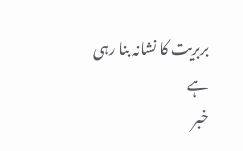بربریت کا نشانہ بنا رہی ہے
خبر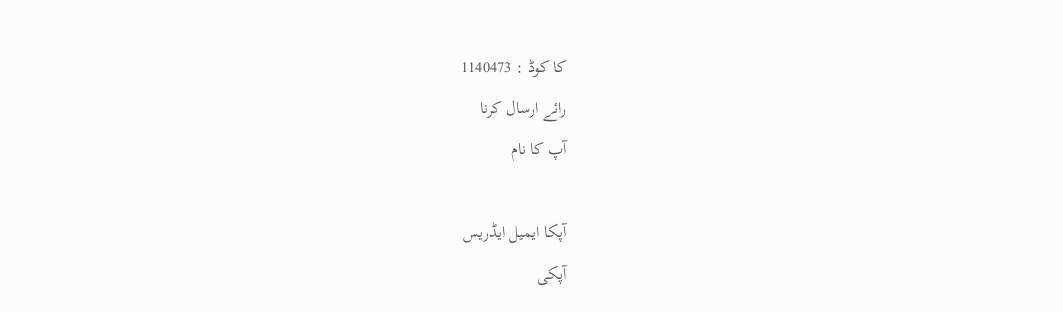کا کوڈ : 1140473
رائے ارسال کرنا
آپ کا نام

آپکا ایمیل ایڈریس
آپکی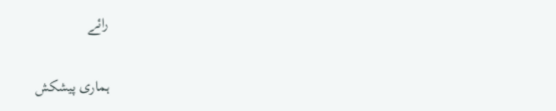رائے

ہماری پیشکش